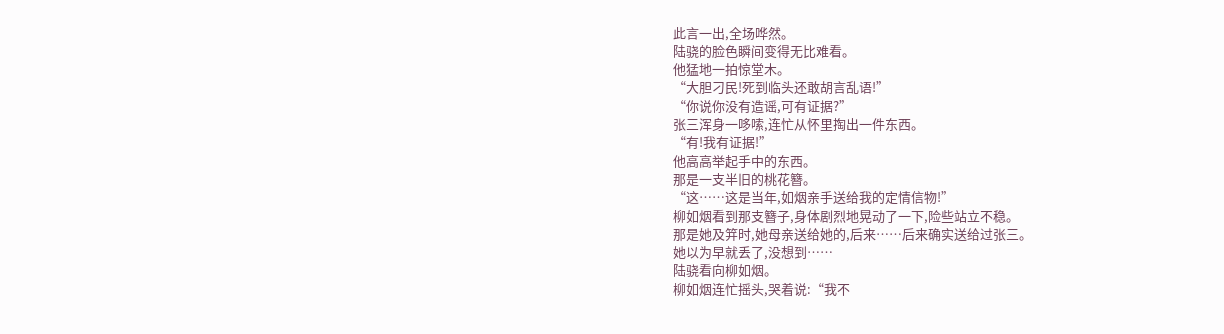此言一出,全场哗然。
陆骁的脸色瞬间变得无比难看。
他猛地一拍惊堂木。
“大胆刁民!死到临头还敢胡言乱语!”
“你说你没有造谣,可有证据?”
张三浑身一哆嗦,连忙从怀里掏出一件东西。
“有!我有证据!”
他高高举起手中的东西。
那是一支半旧的桃花簪。
“这……这是当年,如烟亲手送给我的定情信物!”
柳如烟看到那支簪子,身体剧烈地晃动了一下,险些站立不稳。
那是她及笄时,她母亲送给她的,后来……后来确实送给过张三。
她以为早就丢了,没想到……
陆骁看向柳如烟。
柳如烟连忙摇头,哭着说:“我不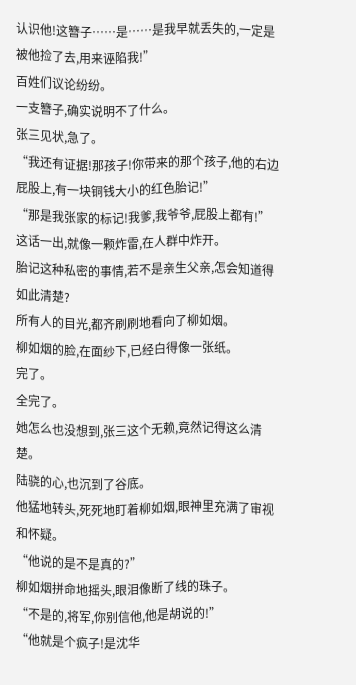认识他!这簪子……是……是我早就丢失的,一定是被他捡了去,用来诬陷我!”
百姓们议论纷纷。
一支簪子,确实说明不了什么。
张三见状,急了。
“我还有证据!那孩子!你带来的那个孩子,他的右边屁股上,有一块铜钱大小的红色胎记!”
“那是我张家的标记!我爹,我爷爷,屁股上都有!”
这话一出,就像一颗炸雷,在人群中炸开。
胎记这种私密的事情,若不是亲生父亲,怎会知道得如此清楚?
所有人的目光,都齐刷刷地看向了柳如烟。
柳如烟的脸,在面纱下,已经白得像一张纸。
完了。
全完了。
她怎么也没想到,张三这个无赖,竟然记得这么清楚。
陆骁的心,也沉到了谷底。
他猛地转头,死死地盯着柳如烟,眼神里充满了审视和怀疑。
“他说的是不是真的?”
柳如烟拼命地摇头,眼泪像断了线的珠子。
“不是的,将军,你别信他,他是胡说的!”
“他就是个疯子!是沈华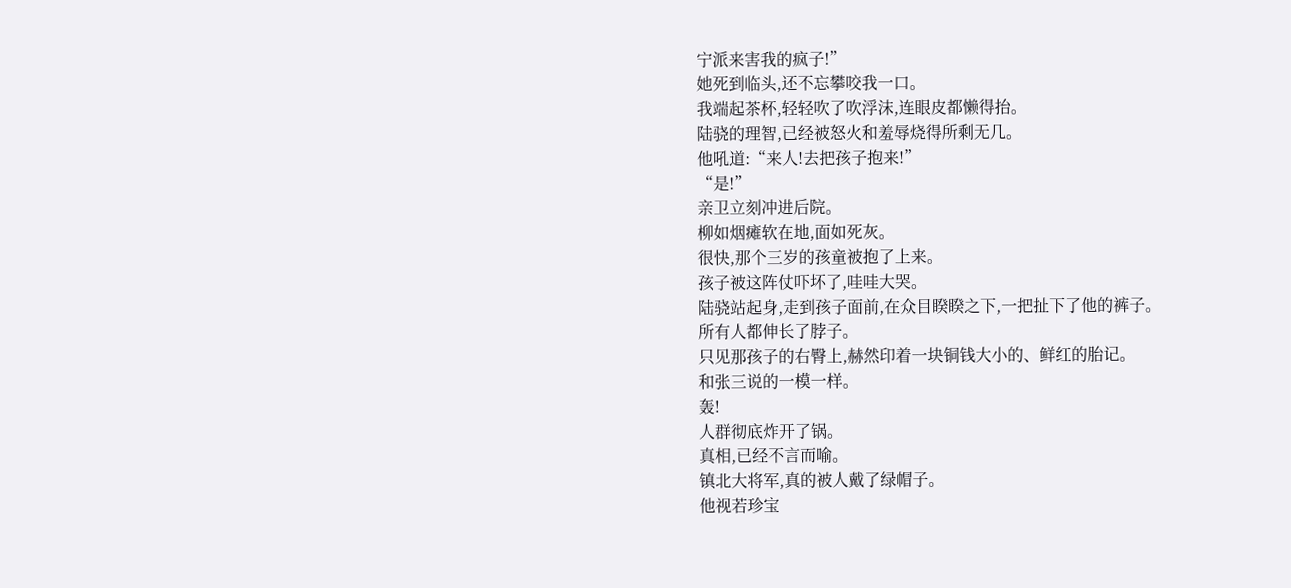宁派来害我的疯子!”
她死到临头,还不忘攀咬我一口。
我端起茶杯,轻轻吹了吹浮沫,连眼皮都懒得抬。
陆骁的理智,已经被怒火和羞辱烧得所剩无几。
他吼道:“来人!去把孩子抱来!”
“是!”
亲卫立刻冲进后院。
柳如烟瘫软在地,面如死灰。
很快,那个三岁的孩童被抱了上来。
孩子被这阵仗吓坏了,哇哇大哭。
陆骁站起身,走到孩子面前,在众目睽睽之下,一把扯下了他的裤子。
所有人都伸长了脖子。
只见那孩子的右臀上,赫然印着一块铜钱大小的、鲜红的胎记。
和张三说的一模一样。
轰!
人群彻底炸开了锅。
真相,已经不言而喻。
镇北大将军,真的被人戴了绿帽子。
他视若珍宝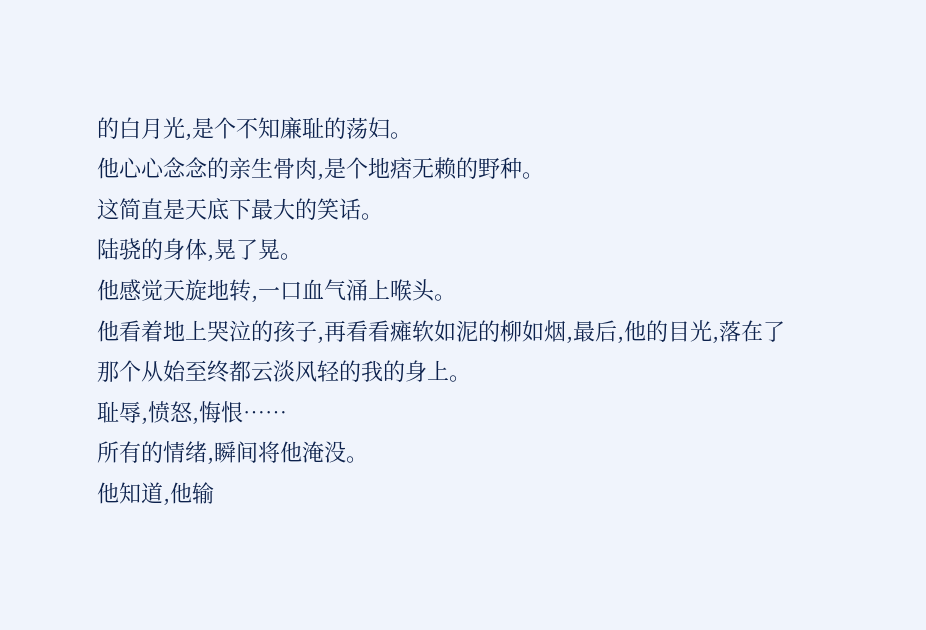的白月光,是个不知廉耻的荡妇。
他心心念念的亲生骨肉,是个地痞无赖的野种。
这简直是天底下最大的笑话。
陆骁的身体,晃了晃。
他感觉天旋地转,一口血气涌上喉头。
他看着地上哭泣的孩子,再看看瘫软如泥的柳如烟,最后,他的目光,落在了那个从始至终都云淡风轻的我的身上。
耻辱,愤怒,悔恨……
所有的情绪,瞬间将他淹没。
他知道,他输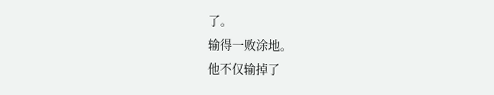了。
输得一败涂地。
他不仅输掉了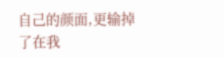自己的颜面,更输掉了在我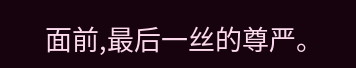面前,最后一丝的尊严。